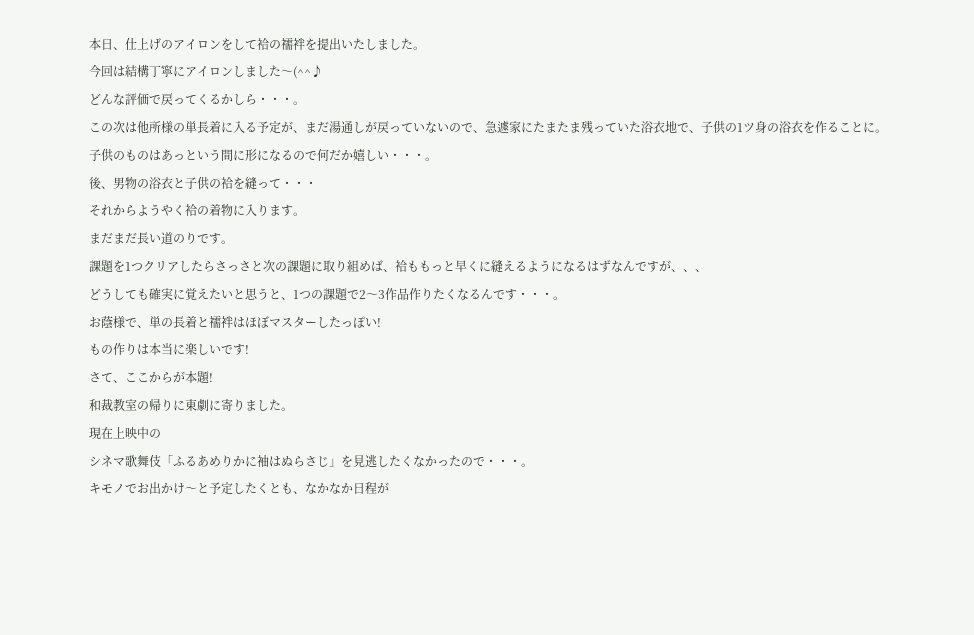本日、仕上げのアイロンをして袷の襦袢を提出いたしました。
今回は結構丁寧にアイロンしました〜(^^♪
どんな評価で戻ってくるかしら・・・。
この次は他所様の単長着に入る予定が、まだ湯通しが戻っていないので、急遽家にたまたま残っていた浴衣地で、子供の1ツ身の浴衣を作ることに。
子供のものはあっという間に形になるので何だか嬉しい・・・。
後、男物の浴衣と子供の袷を縫って・・・
それからようやく袷の着物に入ります。
まだまだ長い道のりです。
課題を1つクリアしたらさっさと次の課題に取り組めば、袷ももっと早くに縫えるようになるはずなんですが、、、
どうしても確実に覚えたいと思うと、1つの課題で2〜3作品作りたくなるんです・・・。
お蔭様で、単の長着と襦袢はほぼマスターしたっぽい!
もの作りは本当に楽しいです!
さて、ここからが本題!
和裁教室の帰りに東劇に寄りました。
現在上映中の
シネマ歌舞伎「ふるあめりかに袖はぬらさじ」を見逃したくなかったので・・・。
キモノでお出かけ〜と予定したくとも、なかなか日程が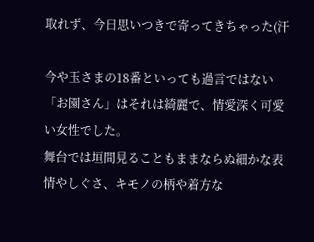取れず、今日思いつきで寄ってきちゃった(汗

今や玉さまの18番といっても過言ではない「お園さん」はそれは綺麗で、情愛深く可愛い女性でした。
舞台では垣間見ることもままならぬ細かな表情やしぐさ、キモノの柄や着方な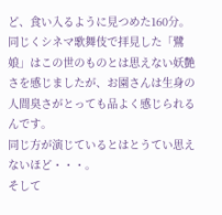ど、食い入るように見つめた160分。
同じくシネマ歌舞伎で拝見した「鷺娘」はこの世のものとは思えない妖艶さを感じましたが、お園さんは生身の人間臭さがとっても品よく感じられるんです。
同じ方が演じているとはとうてい思えないほど・・・。
そして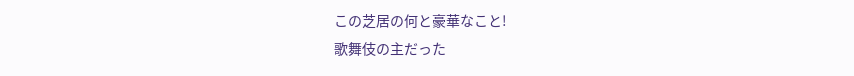この芝居の何と豪華なこと!
歌舞伎の主だった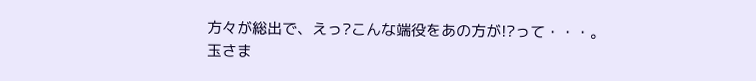方々が総出で、えっ?こんな端役をあの方が!?って・・・。
玉さま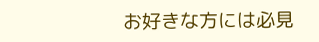お好きな方には必見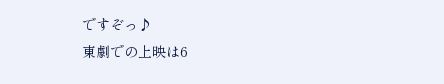ですぞっ♪
東劇での上映は6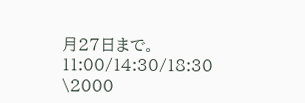月27日まで。
11:00/14:30/18:30
\2000